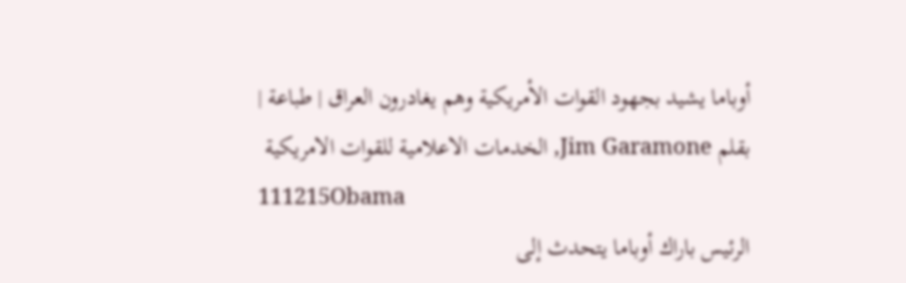أوباما يشيد بجهود القوات الأمريكية وهم يغادرون العراق | طباعة |
بقلم Jim Garamone, الخدمات الاعلامية للقوات الامريكية
111215Obama
الرئيس باراك أوباما يتحدث إلى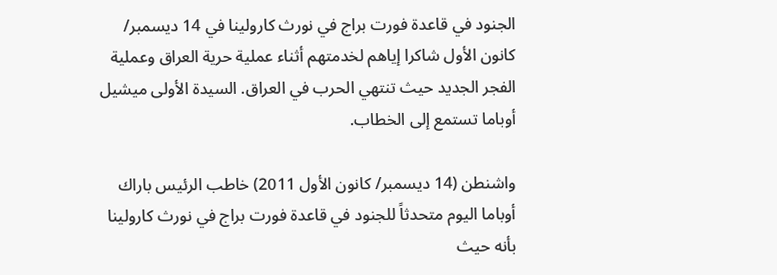الجنود في قاعدة فورت براج في نورث كارولينا في 14 ديسمبر/ كانون الأول شاكرا إياهم لخدمتهم أثناء عملية حرية العراق وعملية الفجر الجديد حيث تنتهي الحرب في العراق. السيدة الأولى ميشيل أوباما تستمع إلى الخطاب.

واشنطن (14 ديسمبر/ كانون الأول 2011) خاطب الرئيس باراك أوباما اليوم متحدثاً للجنود في قاعدة فورت براج في نورث كارولينا بأنه حيث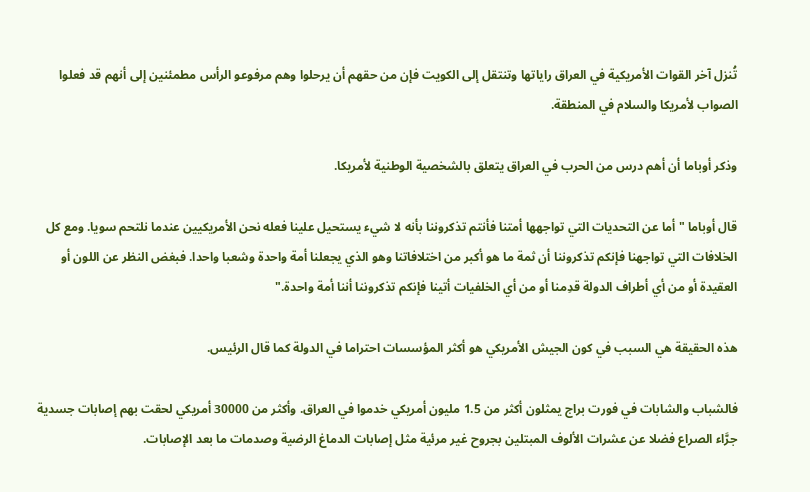تُنزل آخر القوات الأمريكية في العراق راياتها وتنتقل إلى الكويت فإن من حقهم أن يرحلوا وهم مرفوعو الرأس مطمئنين إلى أنهم قد فعلوا الصواب لأمريكا والسلام في المنطقة.

وذكر أوباما أن أهم درس من الحرب في العراق يتعلق بالشخصية الوطنية لأمريكا.

قال أوباما "أما عن التحديات التي تواجهها أمتنا فأنتم تذكروننا بأنه لا شيء يستحيل علينا فعله نحن الأمريكيين عندما نلتحم سويا. ومع كل الخلافات التي تواجهنا فإنكم تذكروننا أن ثمة ما هو أكبر من اختلافاتنا وهو الذي يجعلنا أمة واحدة وشعبا واحدا. فبغض النظر عن اللون أو العقيدة أو من أي أطراف الدولة قدِمنا أو من أي الخلفيات أتينا فإنكم تذكروننا أننا أمة واحدة."

هذه الحقيقة هي السبب في كون الجيش الأمريكي هو أكثر المؤسسات احتراما في الدولة كما قال الرئيس.

فالشباب والشابات في فورت براج يمثلون أكثر من 1.5 مليون أمريكي خدموا في العراق. وأكثر من 30000 أمريكي لحقت بهم إصابات جسدية جرَّاء الصراع فضلا عن عشرات الألوف المبتلين بجروح غير مرئية مثل إصابات الدماغ الرضية وصدمات ما بعد الإصابات.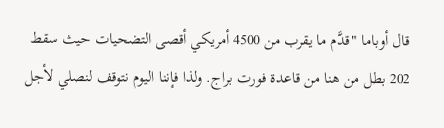قال أوباما "قدَّم ما يقرب من 4500 أمريكي أقصى التضحيات حيث سقط 202 بطل من هنا من قاعدة فورت براج. ولذا فإننا اليوم نتوقف لنصلي لأجل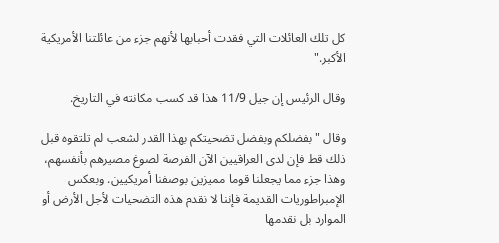كل تلك العائلات التي فقدت أحبابها لأنهم جزء من عائلتنا الأمريكية الأكبر."

وقال الرئيس إن جيل 11/9 هذا قد كسب مكانته في التاريخ.

وقال "بفضلكم وبفضل تضحيتكم بهذا القدر لشعب لم تلتقوه قبل ذلك قط فإن لدى العراقيين الآن الفرصة لصوغ مصيرهم بأنفسهم، وهذا جزء مما يجعلنا قوما مميزين بوصفنا أمريكيين. وبعكس الإمبراطوريات القديمة فإننا لا نقدم هذه التضحيات لأجل الأرض أو الموارد بل نقدمها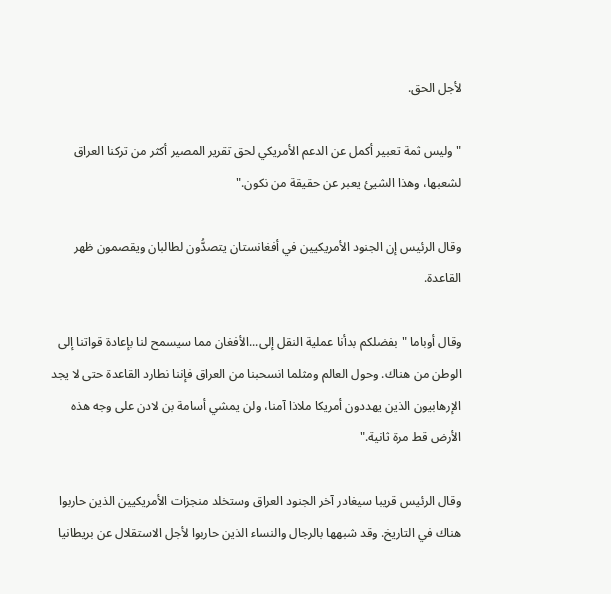لأجل الحق.

"وليس ثمة تعبير أكمل عن الدعم الأمريكي لحق تقرير المصير أكثر من تركنا العراق لشعبها، وهذا الشيئ يعبر عن حقيقة من نكون."

وقال الرئيس إن الجنود الأمريكيين في أفغانستان يتصدُّون لطالبان ويقصمون ظهر القاعدة.

وقال أوباما "بفضلكم بدأنا عملية النقل إلى...الأفغان مما سيسمح لنا بإعادة قواتنا إلى الوطن من هناك. وحول العالم ومثلما انسحبنا من العراق فإننا نطارد القاعدة حتى لا يجد الإرهابيون الذين يهددون أمريكا ملاذا آمنا، ولن يمشي أسامة بن لادن على وجه هذه الأرض قط مرة ثانية."

وقال الرئيس قريبا سيغادر آخر الجنود العراق وستخلد منجزات الأمريكيين الذين حاربوا هناك في التاريخ. وقد شبهها بالرجال والنساء الذين حاربوا لأجل الاستقلال عن بريطانيا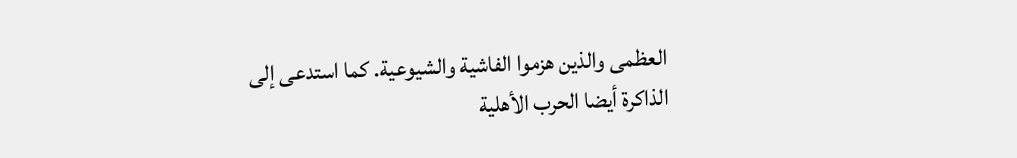العظمى والذين هزموا الفاشية والشيوعية. كما استدعى إلى الذاكرة أيضا الحرب الأهلية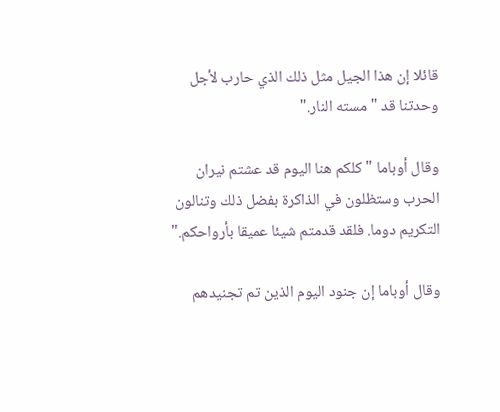قائلا إن هذا الجيل مثل ذلك الذي حارب لأجل وحدتنا قد "مسته النار."

وقال أوباما "كلكم هنا اليوم قد عشتم نيران الحرب وستظلون في الذاكرة بفضل ذلك وتنالون التكريم دوما. فلقد قدمتم شيئا عميقا بأرواحكم."

وقال أوباما إن جنود اليوم الذين تم تجنيدهم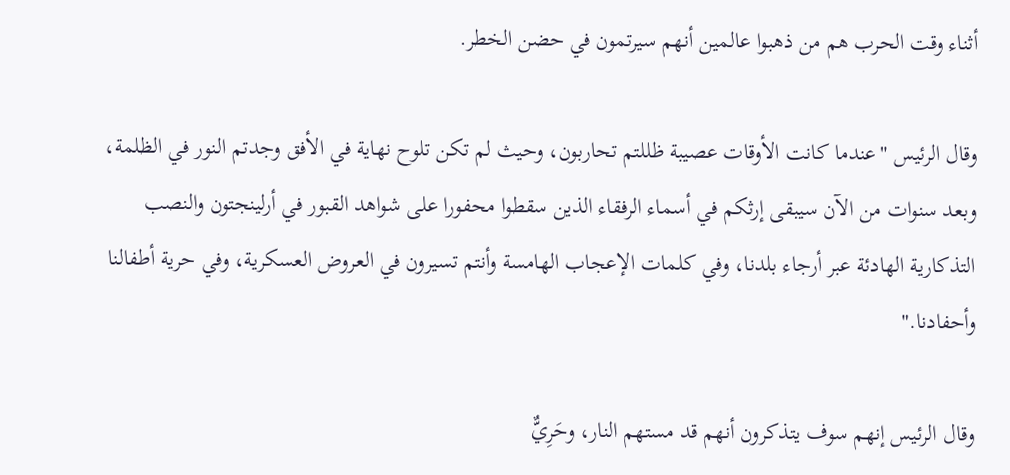أثناء وقت الحرب هم من ذهبوا عالمين أنهم سيرتمون في حضن الخطر.

وقال الرئيس "عندما كانت الأوقات عصيبة ظللتم تحاربون، وحيث لم تكن تلوح نهاية في الأفق وجدتم النور في الظلمة، وبعد سنوات من الآن سيبقى إرثكم في أسماء الرفقاء الذين سقطوا محفورا على شواهد القبور في أرلينجتون والنصب التذكارية الهادئة عبر أرجاء بلدنا، وفي كلمات الإعجاب الهامسة وأنتم تسيرون في العروض العسكرية، وفي حرية أطفالنا وأحفادنا."

وقال الرئيس إنهم سوف يتذكرون أنهم قد مستهم النار، وحَرِيٌّ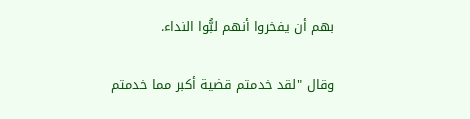بهم أن يفخروا أنهم لبُّوا النداء.

وقال "لقد خدمتم قضية أكبر مما خدمتم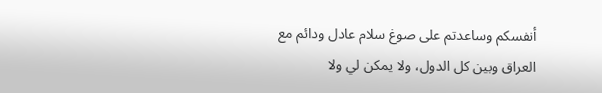أنفسكم وساعدتم على صوغ سلام عادل ودائم مع العراق وبين كل الدول، ولا يمكن لي ولا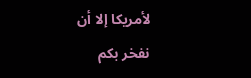لأمريكا إلا أن نفخر بكم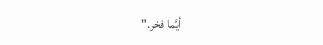أيَّما فخر."